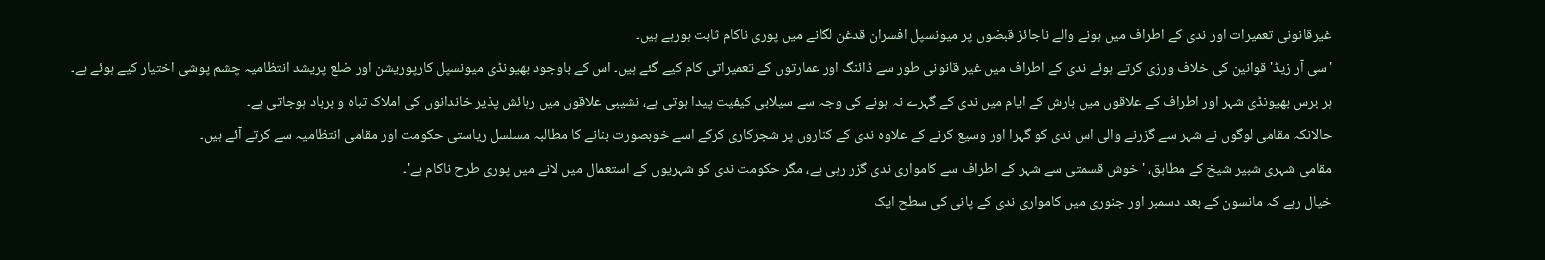غیرقانونی تعمیرات اور ندی کے اطراف میں ہونے والے ناجائز قبضوں پر میونسپل افسران قدغن لگانے میں پوری ناکام ثابت ہورہے ہیں۔
'سی آر زیڈ' قوانین کی خلاف ورزی کرتے ہوئے ندی کے اطراف میں غیر قانونی طور سے ڈائنگ اور عمارتوں کے تعمیراتی کام کیے گئے ہیں۔ اس کے باوجود بھیونڈی میونسپل کارپوریشن اور ضلع پریشد انتظامیہ چشم پوشی اختیار کیے ہوئے ہے۔
ہر برس بھیونڈی شہر اور اطراف کے علاقوں میں بارش کے ایام میں ندی کے گہرے نہ ہونے کی وجہ سے سیلابی کیفیت پیدا ہوتی ہے، نشیبی علاقوں میں رہائش پذیر خاندانوں کی املاک تباہ و برباد ہوجاتی ہے۔
حالانکہ مقامی لوگوں نے شہر سے گزرنے والی اس ندی کو گہرا اور وسیع کرنے کے علاوہ ندی کے کناروں پر شجرکاری کرکے اسے خوبصورت بنانے کا مطالبہ مسلسل ریاستی حکومت اور مقامی انتظامیہ سے کرتے آئے ہیں۔
مقامی شہری شبیر شیخ کے مطابق، ' خوش قسمتی سے شہر کے اطراف سے كامواری ندی گزر رہی ہے، مگر حکومت ندی کو شہریوں کے استعمال میں لانے میں پوری طرح ناکام ہے'۔
خیال رہے کہ مانسون کے بعد دسمبر اور جنوری میں کامواری ندی کے پانی کی سطح ایک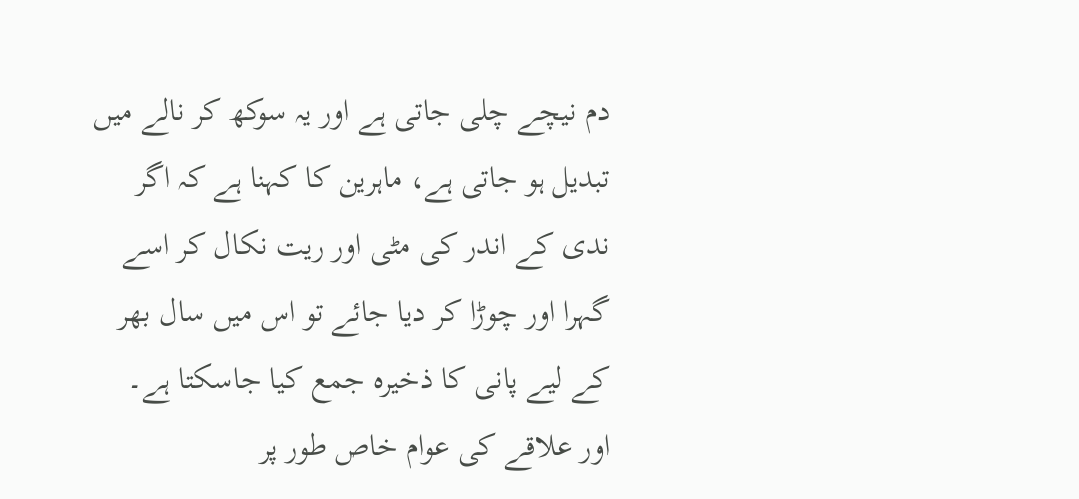دم نیچے چلی جاتی ہے اور یہ سوكھ كر نالے میں تبدیل ہو جاتی ہے، ماہرین کا کہنا ہے کہ اگر ندی کے اندر کی مٹی اور ریت نکال کر اسے گہرا اور چوڑا کر دیا جائے تو اس میں سال بھر کے لیے پانی کا ذخیرہ جمع کیا جاسکتا ہے۔ اور علاقے کی عوام خاص طور پر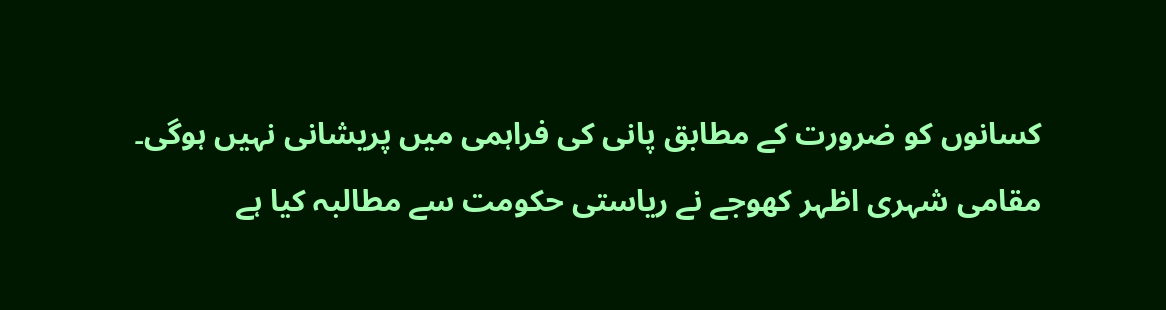کسانوں کو ضرورت کے مطابق پانی کی فراہمی میں پریشانی نہیں ہوگی۔
مقامی شہری اظہر کھوجے نے ریاستی حکومت سے مطالبہ کیا ہے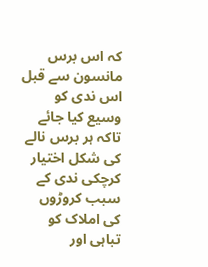کہ اس برس مانسون سے قبل اس ندی کو وسیع کیا جائے تاکہ ہر برس نالے کی شکل اختیار کرچکی ندی کے سبب کروڑوں کی املاک کو تباہی اور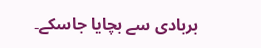بربادی سے بچایا جاسکے۔